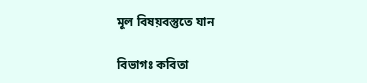মূল বিষয়বস্তুতে যান

বিভাগঃ কবিতা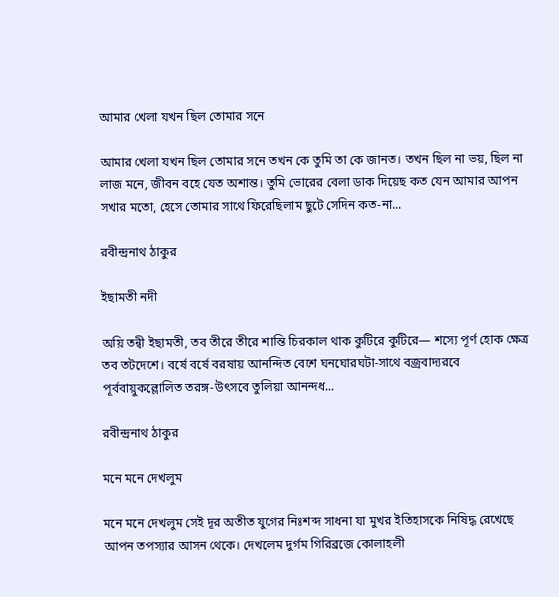আমার খেলা যখন ছিল তোমার সনে

আমার খেলা যখন ছিল তোমার সনে তখন কে তুমি তা কে জানত। তখন ছিল না ভয়, ছিল না লাজ মনে, জীবন বহে যেত অশান্ত। তুমি ভোরের বেলা ডাক দিয়েছ কত যেন আমার আপন সখার মতো, হেসে তোমার সাথে ফিরেছিলাম ছুটে সেদিন কত-না...

রবীন্দ্রনাথ ঠাকুর

ইছামতী নদী

অয়ি তন্বী ইছামতী, তব তীরে তীরে শান্তি চিরকাল থাক কুটিরে কুটিরে— শস্যে পূর্ণ হোক ক্ষেত্র তব তটদেশে। বর্ষে বর্ষে বরষায় আনন্দিত বেশে ঘনঘোরঘটা-সাথে বজ্রবাদ্যরবে পূর্ববায়ুকল্লোলিত তরঙ্গ-উৎসবে তুলিয়া আনন্দধ...

রবীন্দ্রনাথ ঠাকুর

মনে মনে দেখলুম

মনে মনে দেখলুম সেই দূর অতীত যুগের নিঃশব্দ সাধনা যা মুখর ইতিহাসকে নিষিদ্ধ রেখেছে আপন তপস্যার আসন থেকে। দেখলেম দুর্গম গিরিব্রজে কোলাহলী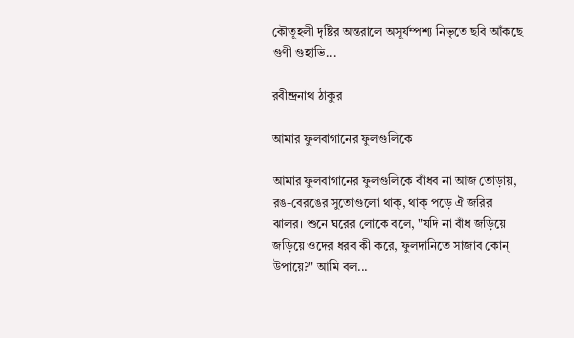কৌতূহলী দৃষ্টির অন্তরালে অসূর্যম্পশ্য নিভৃতে ছবি আঁকছে গুণী গুহাভি...

রবীন্দ্রনাথ ঠাকুর

আমার ফুলবাগানের ফুলগুলিকে

আমার ফুলবাগানের ফুলগুলিকে বাঁধব না আজ তোড়ায়, রঙ-বেরঙের সুতোগুলো থাক্‌, থাক্‌ পড়ে ঐ জরির ঝালর। শুনে ঘরের লোকে বলে, "যদি না বাঁধ জড়িয়ে জড়িয়ে ওদের ধরব কী করে, ফুলদানিতে সাজাব কোন্‌ উপায়ে?" আমি বল...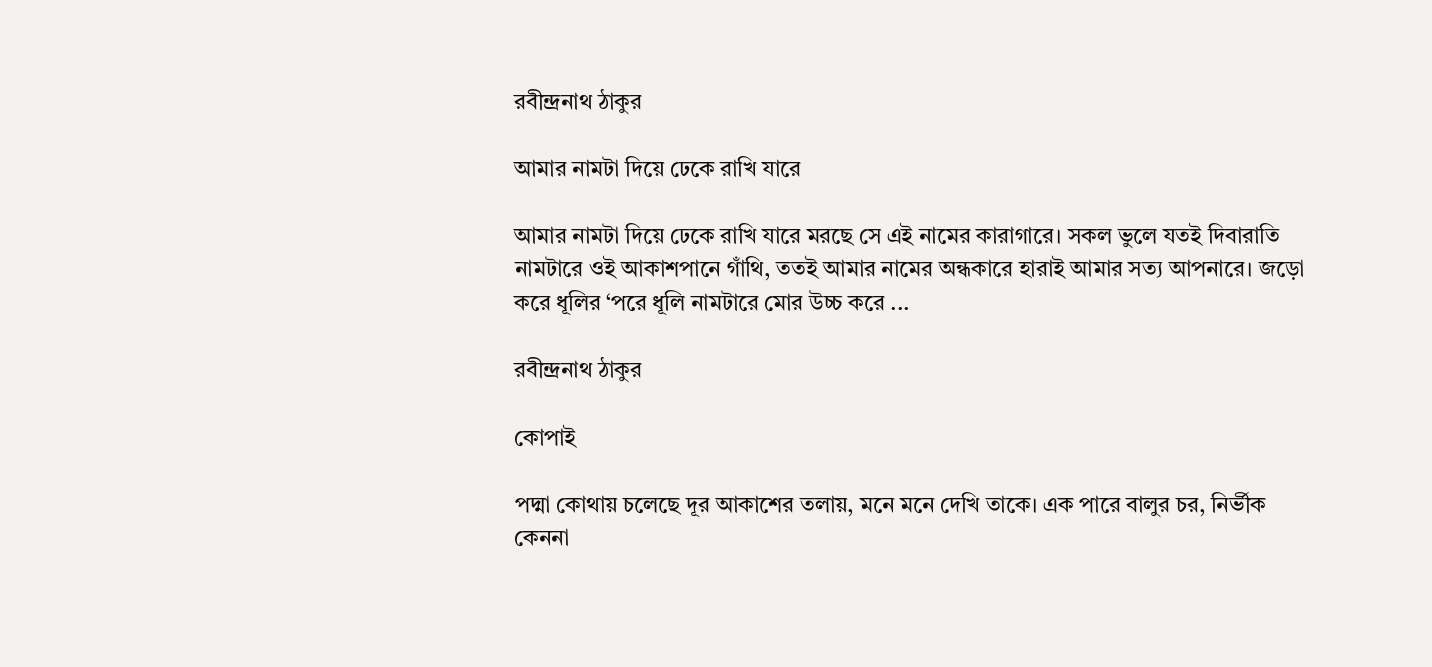রবীন্দ্রনাথ ঠাকুর

আমার নামটা দিয়ে ঢেকে রাখি যারে

আমার নামটা দিয়ে ঢেকে রাখি যারে মরছে সে এই নামের কারাগারে। সকল ভুলে যতই দিবারাতি নামটারে ওই আকাশপানে গাঁথি, ততই আমার নামের অন্ধকারে হারাই আমার সত্য আপনারে। জড়ো করে ধূলির ‘পরে ধূলি নামটারে মোর উচ্চ করে ...

রবীন্দ্রনাথ ঠাকুর

কোপাই

পদ্মা কোথায় চলেছে দূর আকাশের তলায়, মনে মনে দেখি তাকে। এক পারে বালুর চর, নির্ভীক কেননা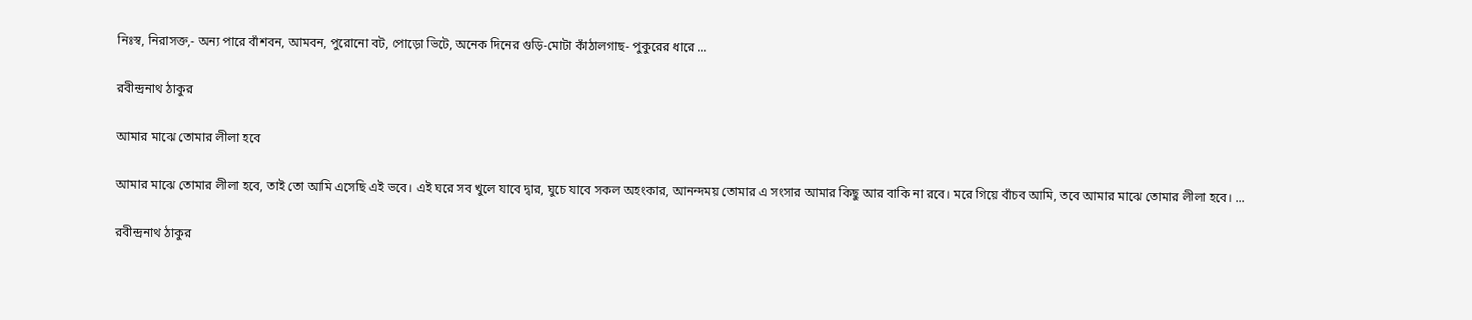নিঃস্ব, নিরাসক্ত,- অন্য পারে বাঁশবন, আমবন, পুরোনো বট, পোড়ো ভিটে, অনেক দিনের গুড়ি-মোটা কাঁঠালগাছ- পুকুরের ধারে ...

রবীন্দ্রনাথ ঠাকুর

আমার মাঝে তোমার লীলা হবে

আমার মাঝে তোমার লীলা হবে, তাই তো আমি এসেছি এই ভবে। এই ঘরে সব খুলে যাবে দ্বার, ঘুচে যাবে সকল অহংকার, আনন্দময় তোমার এ সংসার আমার কিছু আর বাকি না রবে। মরে গিয়ে বাঁচব আমি, তবে আমার মাঝে তোমার লীলা হবে। ...

রবীন্দ্রনাথ ঠাকুর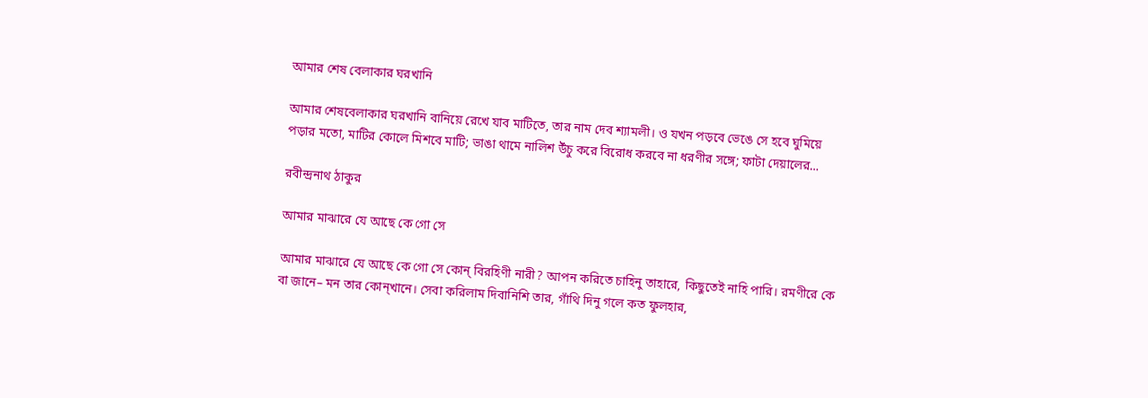আমার শেষ বেলাকার ঘরখানি

আমার শেষবেলাকার ঘরখানি বানিয়ে রেখে যাব মাটিতে, তার নাম দেব শ্যামলী। ও যখন পড়বে ভেঙে সে হবে ঘুমিয়ে পড়ার মতো, মাটির কোলে মিশবে মাটি; ভাঙা থামে নালিশ উঁচু করে বিরোধ করবে না ধরণীর সঙ্গে; ফাটা দেয়ালের...

রবীন্দ্রনাথ ঠাকুর

আমার মাঝারে যে আছে কে গো সে

আমার মাঝারে যে আছে কে গো সে কোন্‌ বিরহিণী নারী? আপন করিতে চাহিনু তাহারে, কিছুতেই নাহি পারি। রমণীরে কে বা জানে– মন তার কোন্‌খানে। সেবা করিলাম দিবানিশি তার, গাঁথি দিনু গলে কত ফুলহার,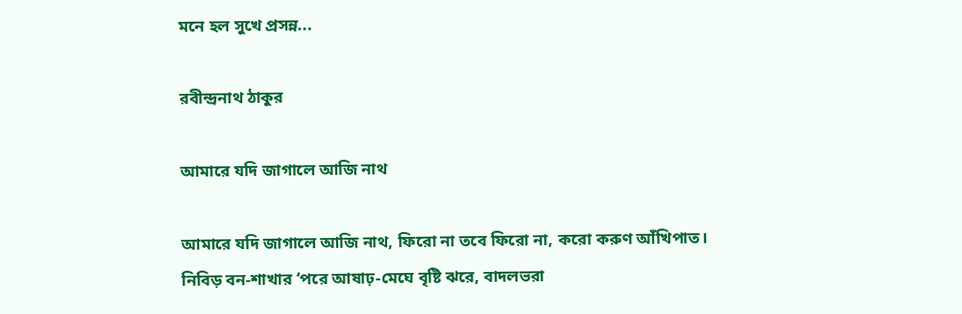মনে হল সুখে প্রসন্ন...

রবীন্দ্রনাথ ঠাকুর

আমারে যদি জাগালে আজি নাথ

আমারে যদি জাগালে আজি নাথ, ফিরো না তবে ফিরো না, করো করুণ আঁখিপাত। নিবিড় বন-শাখার ‘পরে আষাঢ়-মেঘে বৃষ্টি ঝরে, বাদলভরা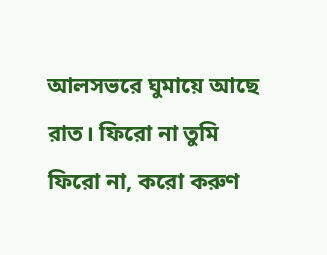আলসভরে ঘুমায়ে আছে রাত। ফিরো না তুমি ফিরো না, করো করুণ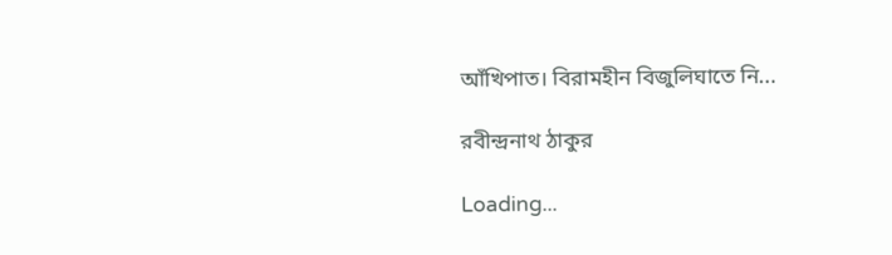আঁখিপাত। বিরামহীন বিজুলিঘাতে নি...

রবীন্দ্রনাথ ঠাকুর

Loading...